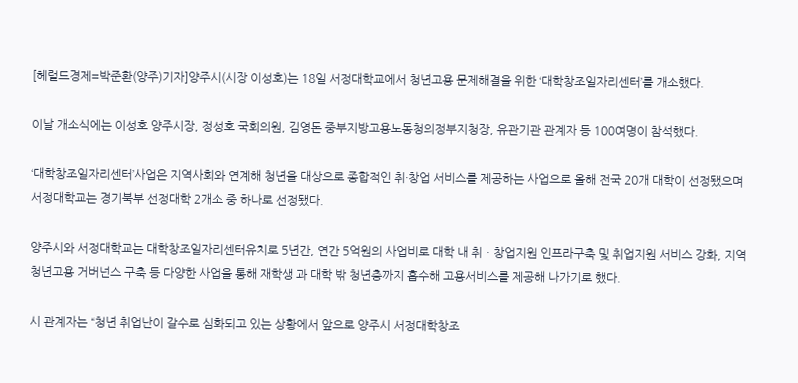[헤럴드경제=박준환(양주)기자]양주시(시장 이성호)는 18일 서정대학교에서 청년고용 문제해결을 위한 ‘대학창조일자리센터’를 개소했다.

이날 개소식에는 이성호 양주시장, 정성호 국회의원, 김영돈 중부지방고용노동청의정부지청장, 유관기관 관계자 등 100여명이 참석했다.

‘대학창조일자리센터’사업은 지역사회와 연계해 청년을 대상으로 종합적인 취·창업 서비스를 제공하는 사업으로 올해 전국 20개 대학이 선정됐으며 서정대학교는 경기북부 선정대학 2개소 중 하나로 선정됐다.

양주시와 서정대학교는 대학창조일자리센터유치로 5년간, 연간 5억원의 사업비로 대학 내 취ㆍ창업지원 인프라구축 및 취업지원 서비스 강화, 지역청년고용 거버넌스 구축 등 다양한 사업을 통해 재학생 과 대학 밖 청년층까지 흡수해 고용서비스를 제공해 나가기로 했다.

시 관계자는 “청년 취업난이 갈수로 심화되고 있는 상황에서 앞으로 양주시 서정대학창조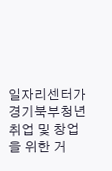일자리센터가 경기북부청년 취업 및 창업을 위한 거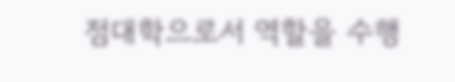점대학으로서 역할을 수행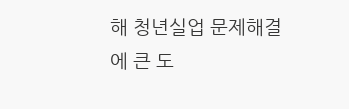해 청년실업 문제해결에 큰 도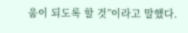움이 되도록 할 것”이라고 말했다.